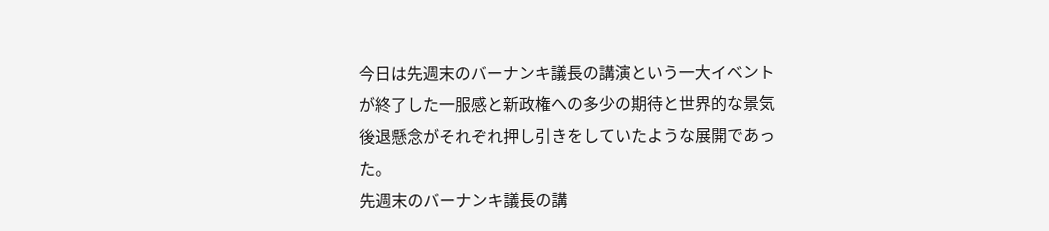今日は先週末のバーナンキ議長の講演という一大イベントが終了した一服感と新政権への多少の期待と世界的な景気後退懸念がそれぞれ押し引きをしていたような展開であった。
先週末のバーナンキ議長の講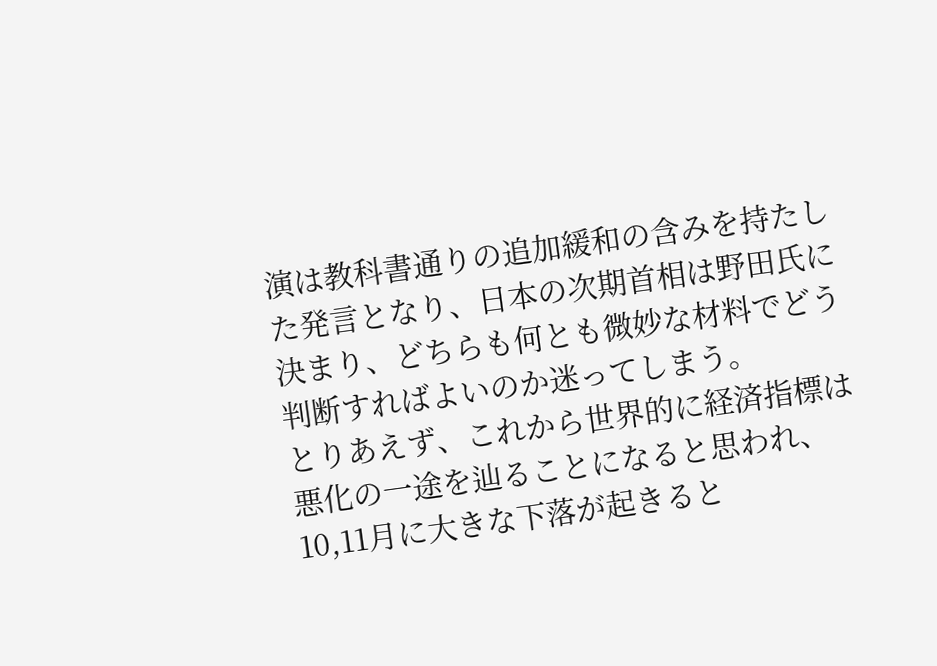演は教科書通りの追加緩和の含みを持たした発言となり、日本の次期首相は野田氏に決まり、どちらも何とも微妙な材料でどう判断すればよいのか迷ってしまう。
とりあえず、これから世界的に経済指標は悪化の一途を辿ることになると思われ、10,11月に大きな下落が起きると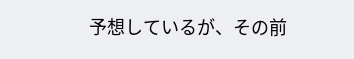予想しているが、その前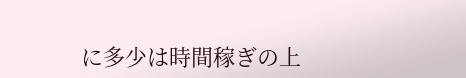に多少は時間稼ぎの上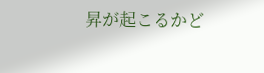昇が起こるかど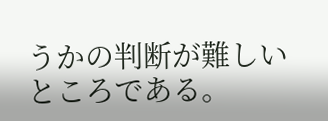うかの判断が難しいところである。